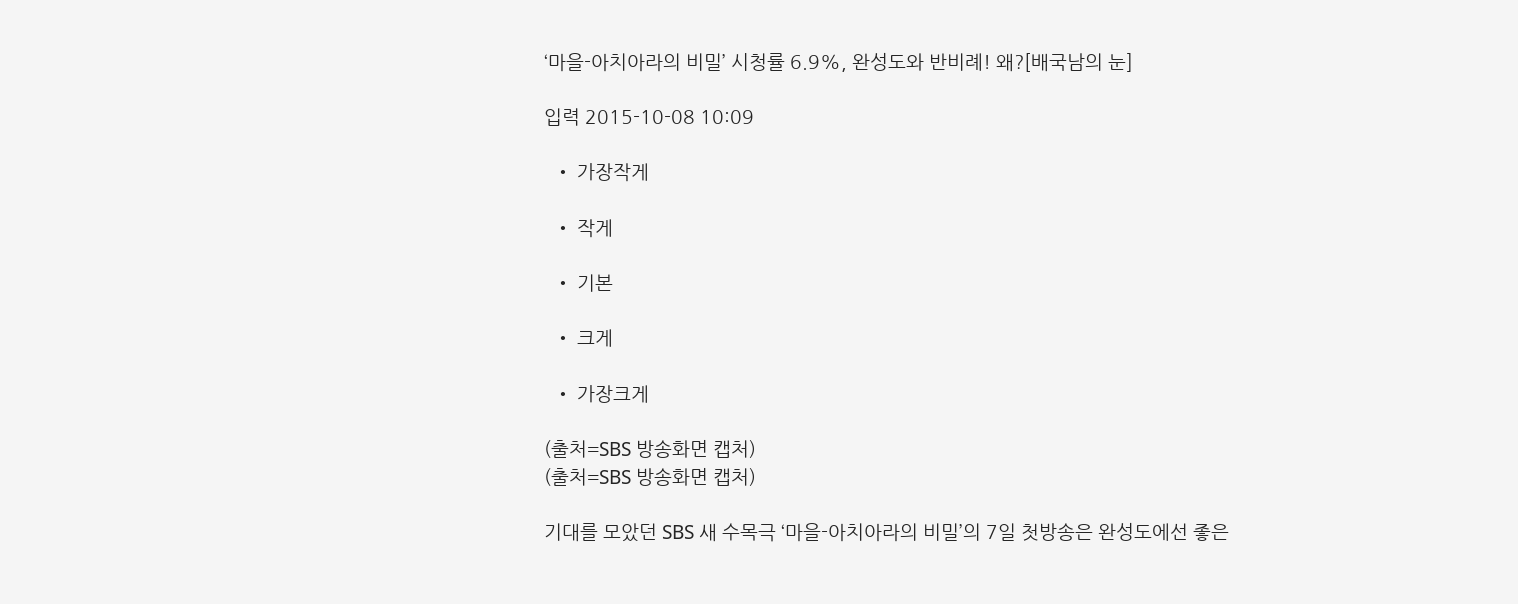‘마을-아치아라의 비밀’ 시청률 6.9%, 완성도와 반비례! 왜?[배국남의 눈]

입력 2015-10-08 10:09

  • 가장작게

  • 작게

  • 기본

  • 크게

  • 가장크게

(출처=SBS 방송화면 캡처)
(출처=SBS 방송화면 캡처)

기대를 모았던 SBS 새 수목극 ‘마을-아치아라의 비밀’의 7일 첫방송은 완성도에선 좋은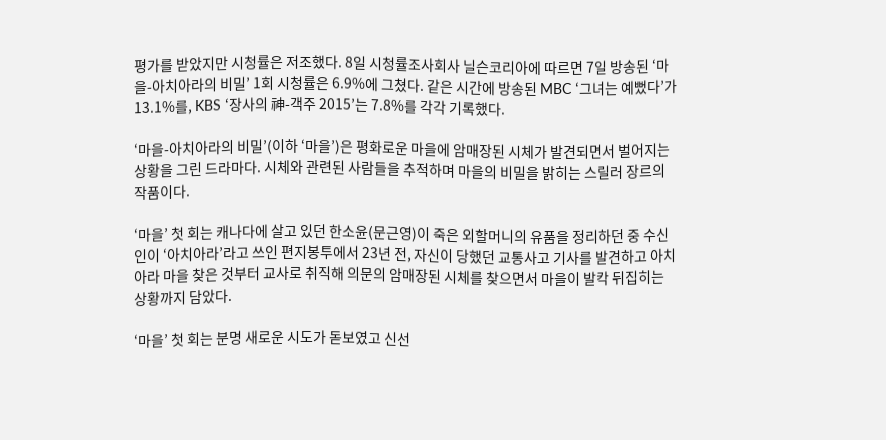평가를 받았지만 시청률은 저조했다. 8일 시청률조사회사 닐슨코리아에 따르면 7일 방송된 ‘마을-아치아라의 비밀’ 1회 시청률은 6.9%에 그쳤다. 같은 시간에 방송된 MBC ‘그녀는 예뻤다’가 13.1%를, KBS ‘장사의 神-객주 2015’는 7.8%를 각각 기록했다.

‘마을-아치아라의 비밀’(이하 ‘마을’)은 평화로운 마을에 암매장된 시체가 발견되면서 벌어지는 상황을 그린 드라마다. 시체와 관련된 사람들을 추적하며 마을의 비밀을 밝히는 스릴러 장르의 작품이다.

‘마을’ 첫 회는 캐나다에 살고 있던 한소윤(문근영)이 죽은 외할머니의 유품을 정리하던 중 수신인이 ‘아치아라’라고 쓰인 편지봉투에서 23년 전, 자신이 당했던 교통사고 기사를 발견하고 아치아라 마을 찾은 것부터 교사로 취직해 의문의 암매장된 시체를 찾으면서 마을이 발칵 뒤집히는 상황까지 담았다.

‘마을’ 첫 회는 분명 새로운 시도가 돋보였고 신선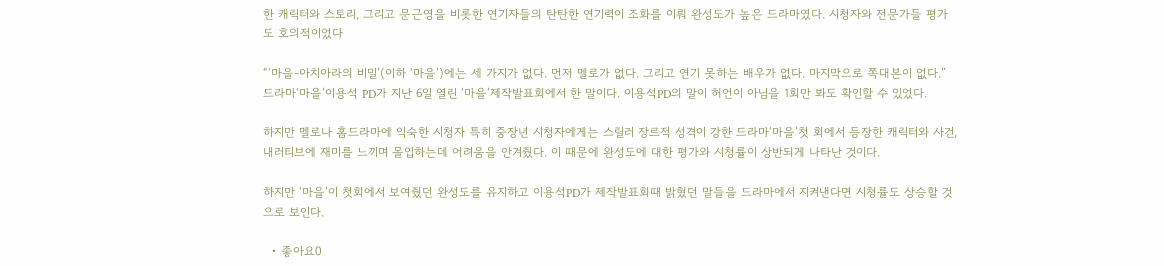한 캐릭터와 스토리, 그리고 문근영을 비롯한 연기자들의 탄탄한 연기력이 조화를 이뤄 완성도가 높은 드라마였다. 시청자와 전문가들 평가도 호의적이었다

“‘마을-아치아라의 비밀’(이하 ‘마을’)에는 세 가지가 없다. 먼저 멜로가 없다. 그리고 연기 못하는 배우가 없다. 마지막으로 쪽대본이 없다.” 드라마‘마을’이용석 PD가 지난 6일 열린 ‘마을’제작발표회에서 한 말이다. 이용석PD의 말이 허언이 아님을 1회만 봐도 확인할 수 있었다.

하지만 멜로나 홈드라마에 익숙한 시청자 특히 중장년 시청자에게는 스릴러 장르적 성격이 강한 드라마‘마을’첫 회에서 등장한 캐릭터와 사건, 내러티브에 재미를 느끼며 몰입하는데 어려움을 안겨줬다. 이 때문에 완성도에 대한 평가와 시청률이 상반되게 나타난 것이다.

하지만 ‘마을’이 첫회에서 보여줬던 완성도를 유지하고 이용석PD가 제작발표회때 밝혔던 말들을 드라마에서 지켜낸다면 시청률도 상승할 것으로 보인다.

  • 좋아요0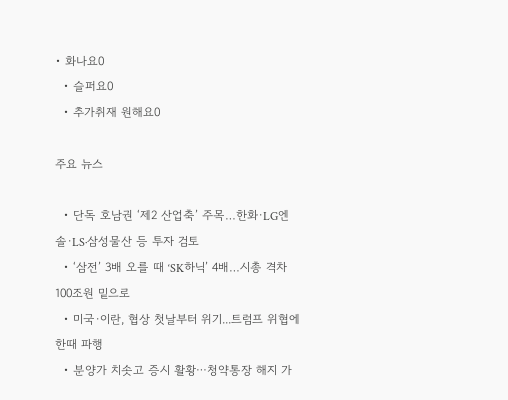• 화나요0
  • 슬퍼요0
  • 추가취재 원해요0

주요 뉴스

  • 단독 호남권 ‘제2 산업축’ 주목…한화·LG엔솔·LS·삼성물산 등 투자 검토
  • ‘삼전’ 3배 오를 때 ‘SK하닉’ 4배…시총 격차 100조원 밑으로
  • 미국·이란, 협상 첫날부터 위기...트럼프 위협에 한때 파행
  • 분양가 치솟고 증시 활황⋯청약통장 해지 가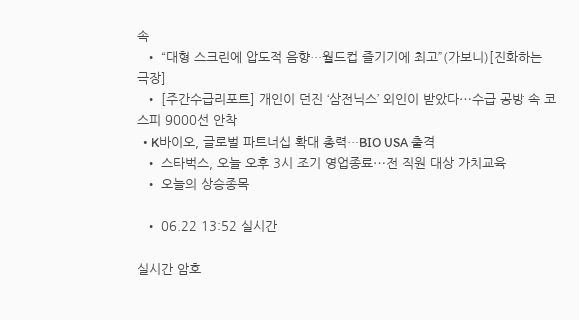속
  • “대형 스크린에 압도적 음향…월드컵 즐기기에 최고”(가보니)[진화하는 극장]
  • [주간수급리포트] 개인이 던진 ‘삼전닉스’ 외인이 받았다⋯수급 공방 속 코스피 9000선 안착
  • K바이오, 글로벌 파트너십 확대 총력…BIO USA 출격
  • 스타벅스, 오늘 오후 3시 조기 영업종료⋯전 직원 대상 가치교육
  • 오늘의 상승종목

  • 06.22 13:52 실시간

실시간 암호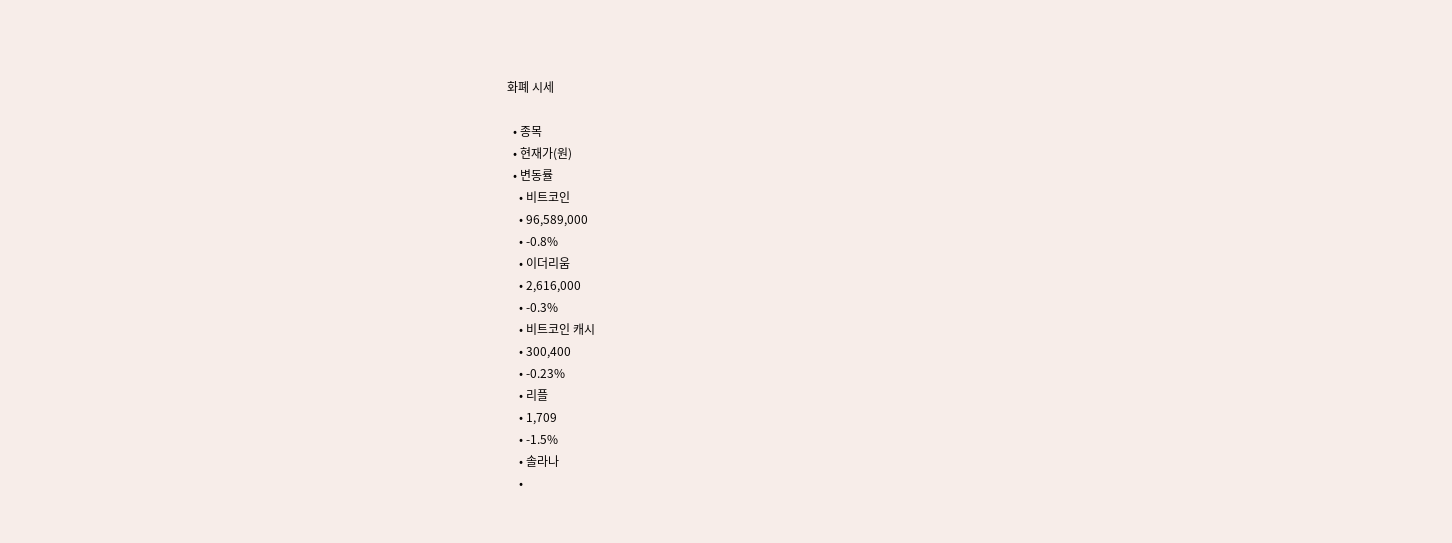화폐 시세

  • 종목
  • 현재가(원)
  • 변동률
    • 비트코인
    • 96,589,000
    • -0.8%
    • 이더리움
    • 2,616,000
    • -0.3%
    • 비트코인 캐시
    • 300,400
    • -0.23%
    • 리플
    • 1,709
    • -1.5%
    • 솔라나
    •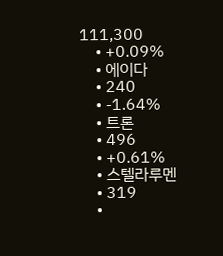111,300
    • +0.09%
    • 에이다
    • 240
    • -1.64%
    • 트론
    • 496
    • +0.61%
    • 스텔라루멘
    • 319
    •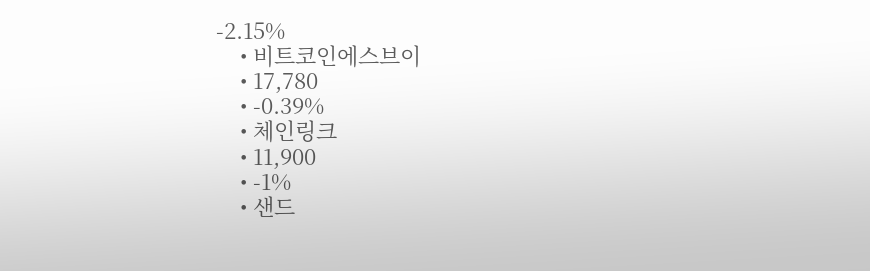-2.15%
    • 비트코인에스브이
    • 17,780
    • -0.39%
    • 체인링크
    • 11,900
    • -1%
    • 샌드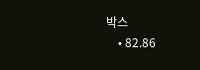박스
    • 82.86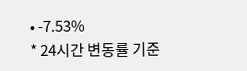• -7.53%
* 24시간 변동률 기준